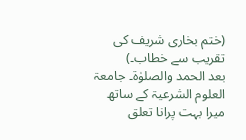(ختم بخاری شریف کی تقریب سے خطاب۔)
بعد الحمد والصلوٰۃ۔ جامعۃ العلوم الشرعیۃ کے ساتھ میرا بہت پرانا تعلق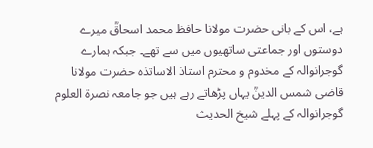ہے، اس کے بانی حضرت مولانا حافظ محمد اسحاقؒ میرے دوستوں اور جماعتی ساتھیوں میں سے تھے۔ جبکہ ہمارے گوجرانوالہ کے مخدوم و محترم استاذ الاساتذہ حضرت مولانا قاضی شمس الدینؒ یہاں پڑھاتے رہے ہیں جو جامعہ نصرۃ العلوم گوجرانوالہ کے پہلے شیخ الحدیث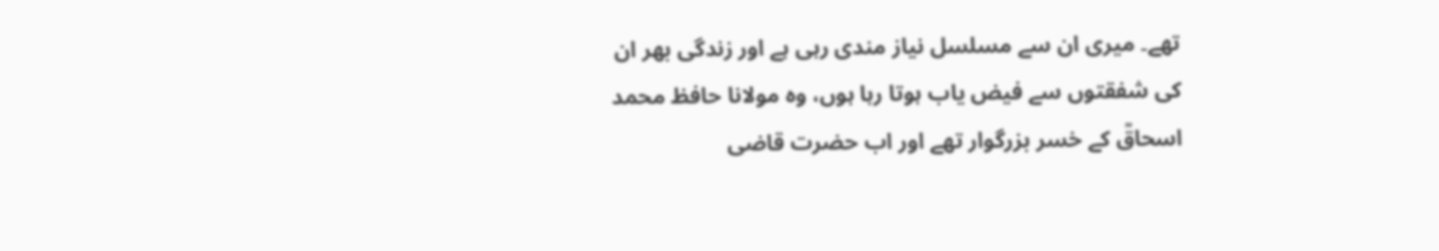تھے۔ میری ان سے مسلسل نیاز مندی رہی ہے اور زندگی بھر ان کی شفقتوں سے فیض یاب ہوتا رہا ہوں، وہ مولانا حافظ محمد اسحاقؒ کے خسر بزرگوار تھے اور اب حضرت قاضی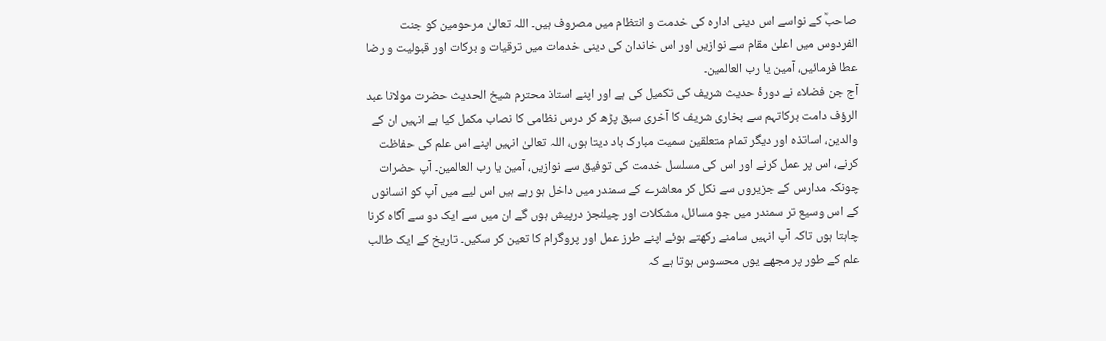صاحبؒ کے نواسے اس دینی ادارہ کی خدمت و انتظام میں مصروف ہیں۔ اللہ تعالیٰ مرحومین کو جنت الفردوس میں اعلیٰ مقام سے نوازیں اور اس خاندان کی دینی خدمات میں ترقیات و برکات اور قبولیت و رضا عطا فرمائیں، آمین یا رب العالمین۔
آج جن فضلاء نے دورۂ حدیث شریف کی تکمیل کی ہے اور اپنے استاذ محترم شیخ الحدیث حضرت مولانا عبد الرؤف دامت برکاتہم سے بخاری شریف کا آخری سبق پڑھ کر درس نظامی کا نصاب مکمل کیا ہے انہیں ان کے والدین، اساتذہ اور دیگر تمام متعلقین سمیت مبارک باد دیتا ہوں، اللہ تعالیٰ انہیں اپنے اس علم کی حفاظت کرنے، اس پر عمل کرنے اور اس کی مسلسل خدمت کی توفیق سے نوازیں، آمین یا رب العالمین۔ آپ حضرات چونکہ مدارس کے جزیروں سے نکل کر معاشرے کے سمندر میں داخل ہو رہے ہیں اس لیے میں آپ کو انسانوں کے اس وسیع تر سمندر میں جو مسائل، مشکلات اور چیلنجز درپیش ہوں گے ان میں سے ایک دو سے آگاہ کرنا چاہتا ہوں تاکہ آپ انہیں سامنے رکھتے ہوئے اپنے طرز عمل اور پروگرام کا تعین کر سکیں۔ تاریخ کے ایک طالب علم کے طور پر مجھے یوں محسوس ہوتا ہے کہ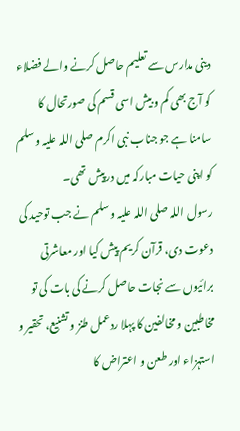دینی مدارس سے تعلیم حاصل کرنے والے فضلاء کو آج بھی کم و بیش اسی قسم کی صورتحال کا سامنا ہے جو جناب نبی اکرم صلی اللہ علیہ وسلم کو اپنی حیات مبارکہ میں درپیش تھی۔
رسول اللہ صلی اللہ علیہ وسلم نے جب توحید کی دعوت دی، قرآن کریم پیش کیا اور معاشرتی برائیوں سے نجات حاصل کرنے کی بات کی تو مخاطبین و مخالفین کا پہلا ردعمل طنز و تشنیع، تحقیر و استہزاء اور طعن و اعتراض کا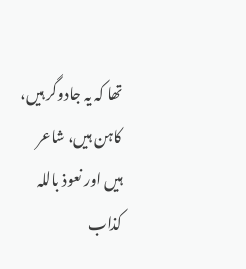تھا کہ یہ جادوگر ہیں، کاہن ہیں، شاعر ہیں اور نعوذ باللہ کذاب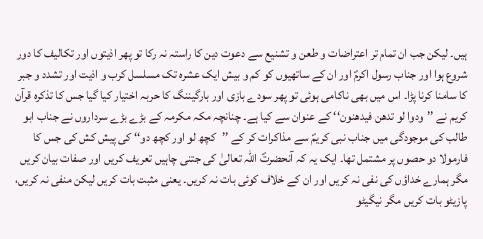ہیں۔ لیکن جب ان تمام تر اعتراضات و طعن و تشنیع سے دعوت دین کا راستہ نہ رکا تو پھر اذیتوں اور تکالیف کا دور شروع ہوا اور جناب رسول اکرمؐ اور ان کے ساتھیوں کو کم و بیش ایک عشرہ تک مسلسل کرب و اذیت اور تشدد و جبر کا سامنا کرنا پڑا۔ اس میں بھی ناکامی ہوئی تو پھر سودے بازی اور بارگیننگ کا حربہ اختیار کیا گیا جس کا تذکرہ قرآن کریم نے ’’ودوا لو تدھن فیدھنون‘‘ کے عنوان سے کیا ہے۔ چنانچہ مکہ مکرمہ کے بڑے بڑے سرداروں نے جناب ابو طالب کی موجودگی میں جناب نبی کریمؐ سے مذاکرات کر کے ’’کچھ لو اور کچھ دو‘‘ کی پیش کش کی جس کا فارمولا دو حصوں پر مشتمل تھا۔ ایک یہ کہ آنحضرتؐ اللہ تعالیٰ کی جتنی چاہیں تعریف کریں اور صفات بیان کریں مگر ہمارے خداؤں کی نفی نہ کریں اور ان کے خلاف کوئی بات نہ کریں۔ یعنی مثبت بات کریں لیکن منفی نہ کریں، پازیٹو بات کریں مگر نیگیٹو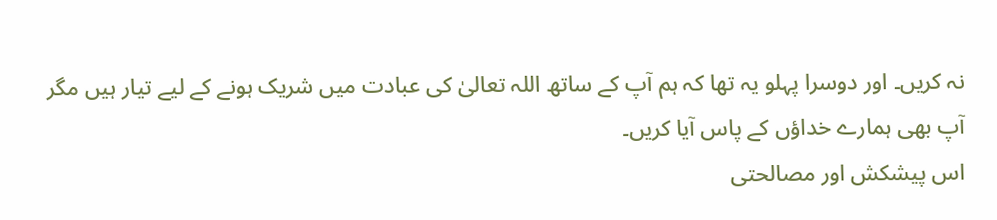نہ کریں۔ اور دوسرا پہلو یہ تھا کہ ہم آپ کے ساتھ اللہ تعالیٰ کی عبادت میں شریک ہونے کے لیے تیار ہیں مگر آپ بھی ہمارے خداؤں کے پاس آیا کریں۔
اس پیشکش اور مصالحتی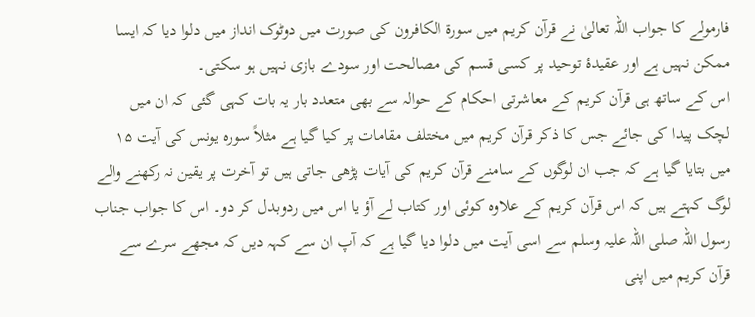فارمولے کا جواب اللہ تعالیٰ نے قرآن کریم میں سورۃ الکافرون کی صورت میں دوٹوک انداز میں دلوا دیا کہ ایسا ممکن نہیں ہے اور عقیدۂ توحید پر کسی قسم کی مصالحت اور سودے بازی نہیں ہو سکتی۔
اس کے ساتھ ہی قرآن کریم کے معاشرتی احکام کے حوالہ سے بھی متعدد بار یہ بات کہی گئی کہ ان میں لچک پیدا کی جائے جس کا ذکر قرآن کریم میں مختلف مقامات پر کیا گیا ہے مثلاً سورہ یونس کی آیت ۱۵ میں بتایا گیا ہے کہ جب ان لوگوں کے سامنے قرآن کریم کی آیات پڑھی جاتی ہیں تو آخرت پر یقین نہ رکھنے والے لوگ کہتے ہیں کہ اس قرآن کریم کے علاوہ کوئی اور کتاب لے آؤ یا اس میں ردوبدل کر دو۔ اس کا جواب جناب رسول اللہ صلی اللہ علیہ وسلم سے اسی آیت میں دلوا دیا گیا ہے کہ آپ ان سے کہہ دیں کہ مجھے سرے سے قرآن کریم میں اپنی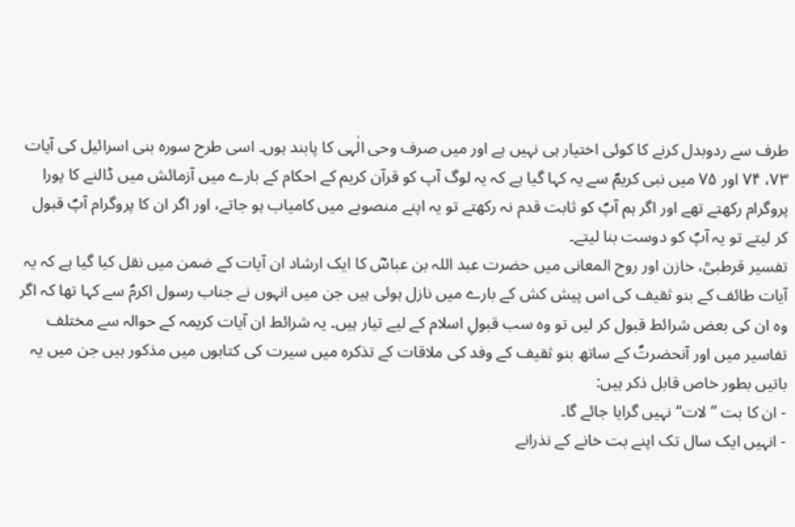طرف سے ردوبدل کرنے کا کوئی اختیار ہی نہیں ہے اور میں صرف وحی الٰہی کا پابند ہوں۔ اسی طرح سورہ بنی اسرائیل کی آیات ۷۳، ۷۴ اور ۷۵ میں نبی کریمؐ سے یہ کہا گیا ہے کہ یہ لوگ آپ کو قرآن کریم کے احکام کے بارے میں آزمائش میں ڈالنے کا پورا پروگرام رکھتے تھے اور اگر ہم آپؐ کو ثابت قدم نہ رکھتے تو یہ اپنے منصوبے میں کامیاب ہو جاتے، اور اگر ان کا پروگرام آپؐ قبول کر لیتے تو یہ آپؐ کو دوست بنا لیتے۔
تفسیر قرطبیؒ، خازن اور روح المعانی میں حضرت عبد اللہ بن عباسؓ کا ایک ارشاد ان آیات کے ضمن میں نقل کیا گیا ہے کہ یہ آیات طائف کے بنو ثقیف کی اس پیش کش کے بارے میں نازل ہوئی ہیں جن میں انہوں نے جناب رسول اکرمؐ سے کہا تھا کہ اگر وہ ان کی بعض شرائط قبول کر لیں تو وہ سب قبولِ اسلام کے لیے تیار ہیں۔ یہ شرائط ان آیات کریمہ کے حوالہ سے مختلف تفاسیر میں اور آنحضرتؐ کے ساتھ بنو ثقیف کے وفد کی ملاقات کے تذکرہ میں سیرت کی کتابوں میں مذکور ہیں جن میں یہ باتیں بطور خاص قابل ذکر ہیں:
- ان کا بت ’’لات‘‘ نہیں گرایا جائے گا۔
- انہیں ایک سال تک اپنے بت خانے کے نذرانے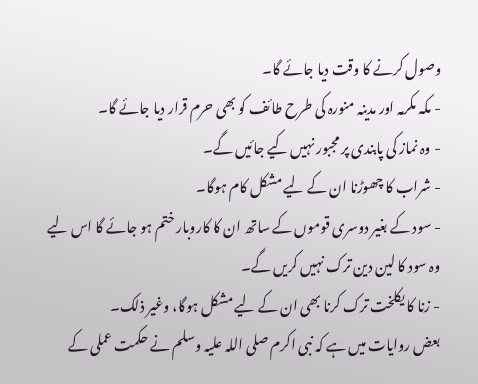وصول کرنے کا وقت دیا جائے گا۔
- مکہ مکرمہ اور مدینہ منورہ کی طرح طائف کو بھی حرم قرار دیا جائے گا۔
- وہ نماز کی پابندی پر مجبور نہیں کیے جائیں گے۔
- شراب کا چھوڑنا ان کے لیے مشکل کام ہوگا۔
- سود کے بغیر دوسری قوموں کے ساتھ ان کا کاروبار ختم ہو جائے گا اس لیے وہ سود کا لین دین ترک نہیں کریں گے۔
- زنا کا یکلخت ترک کرنا بھی ان کے لیے مشکل ہوگا، وغیر ذلک۔
بعض روایات میں ہے کہ نبی اکرم صلی اللہ علیہ وسلم نے حکمت عملی کے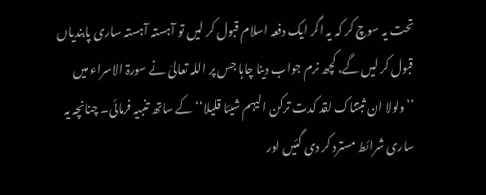تحت یہ سوچ کر کہ یہ اگر ایک دفعہ اسلام قبول کر لیں تو آہستہ آہستہ ساری پابندیاں قبول کر لیں گے، کچھ نرم جواب دینا چاہا جس پر اللہ تعالیٰ نے سورۃ الاسراء میں ’’ولولا ان ثبتناک لقد کدت ترکن الیہم شیئا قلیلا‘‘ کے ساتھ تنبیہ فرمائی۔ چنانچہ یہ ساری شرائط مسترد کر دی گئیں اور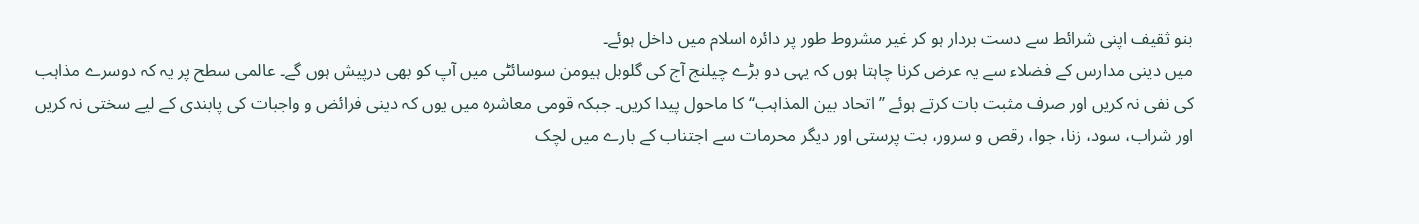بنو ثقیف اپنی شرائط سے دست بردار ہو کر غیر مشروط طور پر دائرہ اسلام میں داخل ہوئے۔
میں دینی مدارس کے فضلاء سے یہ عرض کرنا چاہتا ہوں کہ یہی دو بڑے چیلنج آج کی گلوبل ہیومن سوسائٹی میں آپ کو بھی درپیش ہوں گے۔ عالمی سطح پر یہ کہ دوسرے مذاہب کی نفی نہ کریں اور صرف مثبت بات کرتے ہوئے ’’اتحاد بین المذاہب‘‘ کا ماحول پیدا کریں۔ جبکہ قومی معاشرہ میں یوں کہ دینی فرائض و واجبات کی پابندی کے لیے سختی نہ کریں اور شراب، سود، زنا، جوا، رقص و سرور، بت پرستی اور دیگر محرمات سے اجتناب کے بارے میں لچک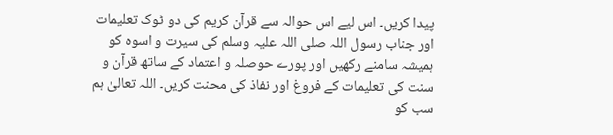پیدا کریں۔ اس لیے اس حوالہ سے قرآن کریم کی دو ٹوک تعلیمات اور جناب رسول اللہ صلی اللہ علیہ وسلم کی سیرت و اسوہ کو ہمیشہ سامنے رکھیں اور پورے حوصلہ و اعتماد کے ساتھ قرآن و سنت کی تعلیمات کے فروغ اور نفاذ کی محنت کریں۔ اللہ تعالیٰ ہم سب کو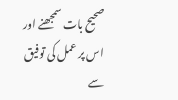صحیح بات سمجھنے اور اس پر عمل کی توفیق سے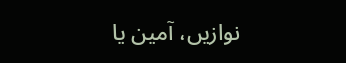نوازیں، آمین یا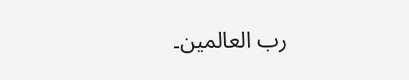رب العالمین۔